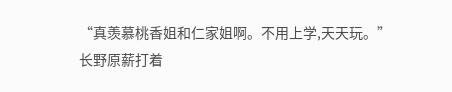“真羡慕桃香姐和仁家姐啊。不用上学,天天玩。”
长野原薪打着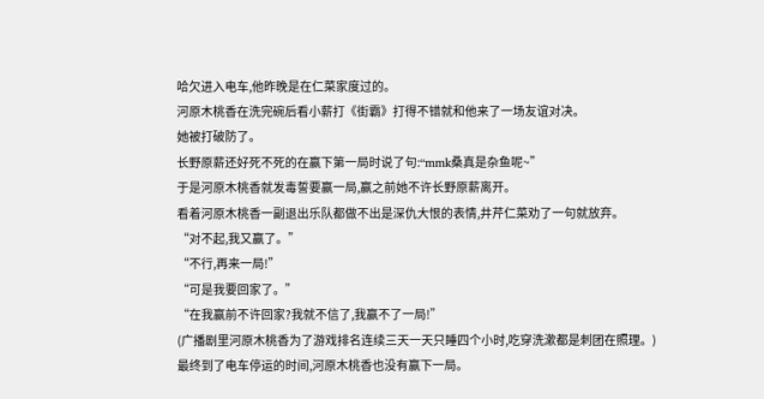哈欠进入电车,他昨晚是在仁菜家度过的。
河原木桃香在洗完碗后看小薪打《街霸》打得不错就和他来了一场友谊对决。
她被打破防了。
长野原薪还好死不死的在赢下第一局时说了句:“mmk桑真是杂鱼呢~”
于是河原木桃香就发毒誓要赢一局,赢之前她不许长野原薪离开。
看着河原木桃香一副退出乐队都做不出是深仇大恨的表情,井芹仁菜劝了一句就放弃。
“对不起,我又赢了。”
“不行,再来一局!”
“可是我要回家了。”
“在我赢前不许回家?我就不信了,我赢不了一局!”
(广播剧里河原木桃香为了游戏排名连续三天一天只睡四个小时,吃穿洗漱都是刺团在照理。)
最终到了电车停运的时间,河原木桃香也没有赢下一局。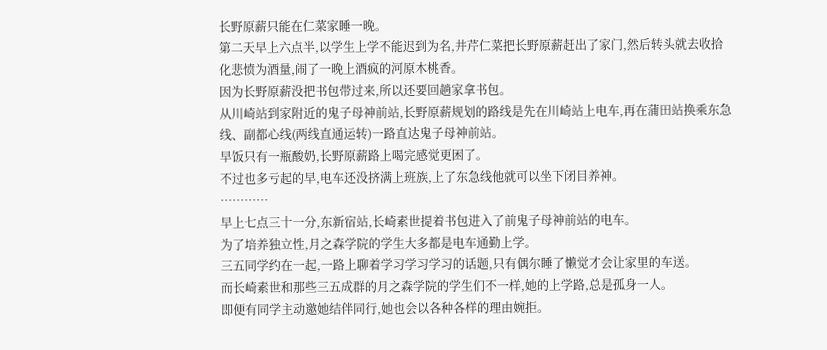长野原薪只能在仁菜家睡一晚。
第二天早上六点半,以学生上学不能迟到为名,井芹仁菜把长野原薪赶出了家门,然后转头就去收拾化悲愤为酒量,闹了一晚上酒疯的河原木桃香。
因为长野原薪没把书包带过来,所以还要回趟家拿书包。
从川崎站到家附近的鬼子母神前站,长野原薪规划的路线是先在川崎站上电车,再在蒲田站换乘东急线、副都心线(两线直通运转)一路直达鬼子母神前站。
早饭只有一瓶酸奶,长野原薪路上喝完感觉更困了。
不过也多亏起的早,电车还没挤满上班族,上了东急线他就可以坐下闭目养神。
…………
早上七点三十一分,东新宿站,长崎素世提着书包进入了前鬼子母神前站的电车。
为了培养独立性,月之森学院的学生大多都是电车通勤上学。
三五同学约在一起,一路上聊着学习学习学习的话题,只有偶尔睡了懒觉才会让家里的车送。
而长崎素世和那些三五成群的月之森学院的学生们不一样,她的上学路,总是孤身一人。
即便有同学主动邀她结伴同行,她也会以各种各样的理由婉拒。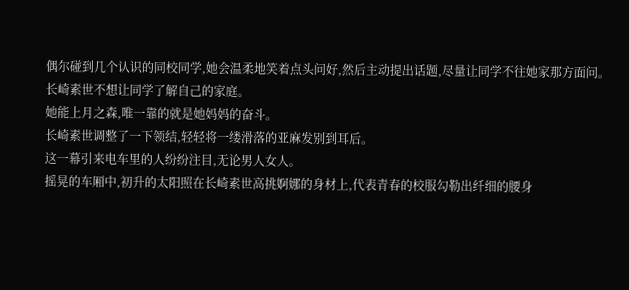偶尔碰到几个认识的同校同学,她会温柔地笑着点头问好,然后主动提出话题,尽量让同学不往她家那方面问。
长崎素世不想让同学了解自己的家庭。
她能上月之森,唯一靠的就是她妈妈的奋斗。
长崎素世调整了一下领结,轻轻将一缕滑落的亚麻发别到耳后。
这一幕引来电车里的人纷纷注目,无论男人女人。
摇晃的车厢中,初升的太阳照在长崎素世高挑婀娜的身材上,代表青春的校服勾勒出纤细的腰身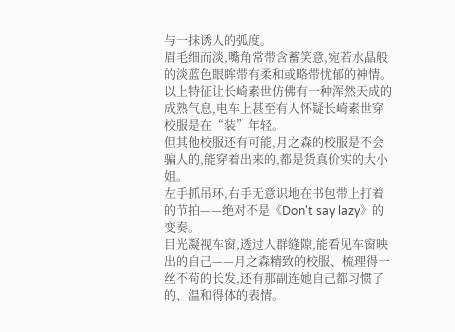与一抹诱人的弧度。
眉毛细而淡,嘴角常带含蓄笑意,宛若水晶般的淡蓝色眼眸带有柔和或略带忧郁的神情。
以上特征让长崎素世仿佛有一种浑然天成的成熟气息,电车上甚至有人怀疑长崎素世穿校服是在“装”年轻。
但其他校服还有可能,月之森的校服是不会骗人的,能穿着出来的,都是货真价实的大小姐。
左手抓吊环,右手无意识地在书包带上打着的节拍——绝对不是《Don't say lazy》的变奏。
目光凝视车窗,透过人群缝隙,能看见车窗映出的自己——月之森精致的校服、梳理得一丝不苟的长发,还有那副连她自己都习惯了的、温和得体的表情。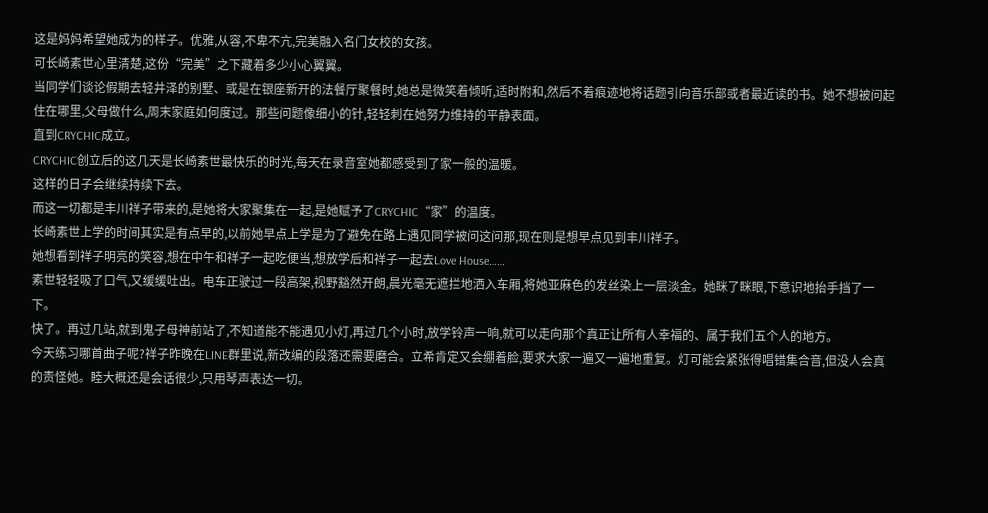这是妈妈希望她成为的样子。优雅,从容,不卑不亢,完美融入名门女校的女孩。
可长崎素世心里清楚,这份“完美”之下藏着多少小心翼翼。
当同学们谈论假期去轻井泽的别墅、或是在银座新开的法餐厅聚餐时,她总是微笑着倾听,适时附和,然后不着痕迹地将话题引向音乐部或者最近读的书。她不想被问起住在哪里,父母做什么,周末家庭如何度过。那些问题像细小的针,轻轻刺在她努力维持的平静表面。
直到CRYCHIC成立。
CRYCHIC创立后的这几天是长崎素世最快乐的时光,每天在录音室她都感受到了家一般的温暖。
这样的日子会继续持续下去。
而这一切都是丰川祥子带来的,是她将大家聚集在一起,是她赋予了CRYCHIC“家”的温度。
长崎素世上学的时间其实是有点早的,以前她早点上学是为了避免在路上遇见同学被问这问那,现在则是想早点见到丰川祥子。
她想看到祥子明亮的笑容,想在中午和祥子一起吃便当,想放学后和祥子一起去Love House……
素世轻轻吸了口气,又缓缓吐出。电车正驶过一段高架,视野豁然开朗,晨光毫无遮拦地洒入车厢,将她亚麻色的发丝染上一层淡金。她眯了眯眼,下意识地抬手挡了一下。
快了。再过几站,就到鬼子母神前站了,不知道能不能遇见小灯,再过几个小时,放学铃声一响,就可以走向那个真正让所有人幸福的、属于我们五个人的地方。
今天练习哪首曲子呢?祥子昨晚在LINE群里说,新改编的段落还需要磨合。立希肯定又会绷着脸,要求大家一遍又一遍地重复。灯可能会紧张得唱错集合音,但没人会真的责怪她。睦大概还是会话很少,只用琴声表达一切。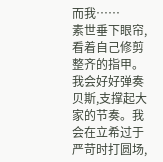而我……
素世垂下眼帘,看着自己修剪整齐的指甲。我会好好弹奏贝斯,支撑起大家的节奏。我会在立希过于严苛时打圆场,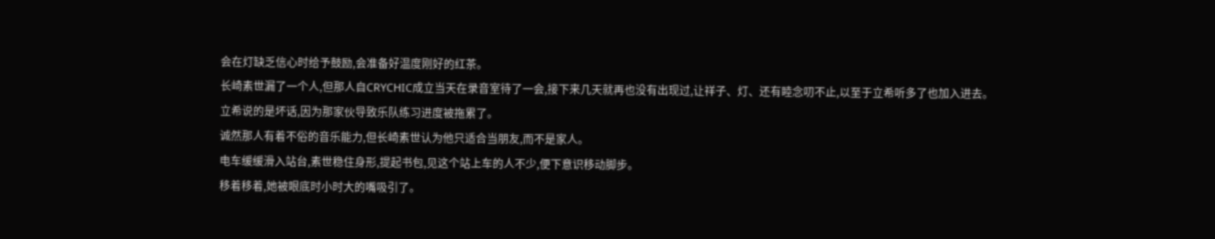会在灯缺乏信心时给予鼓励,会准备好温度刚好的红茶。
长崎素世漏了一个人,但那人自CRYCHIC成立当天在录音室待了一会,接下来几天就再也没有出现过,让祥子、灯、还有睦念叨不止,以至于立希听多了也加入进去。
立希说的是坏话,因为那家伙导致乐队练习进度被拖累了。
诚然那人有着不俗的音乐能力,但长崎素世认为他只适合当朋友,而不是家人。
电车缓缓滑入站台,素世稳住身形,提起书包,见这个站上车的人不少,便下意识移动脚步。
移着移着,她被眼底时小时大的嘴吸引了。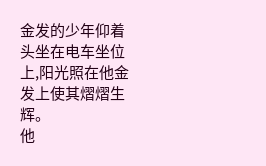金发的少年仰着头坐在电车坐位上,阳光照在他金发上使其熠熠生辉。
他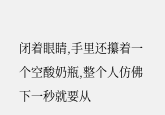闭着眼睛,手里还攥着一个空酸奶瓶,整个人仿佛下一秒就要从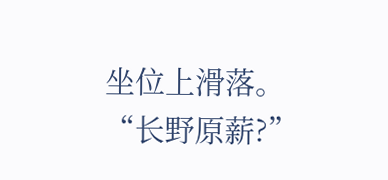坐位上滑落。
“长野原薪?”